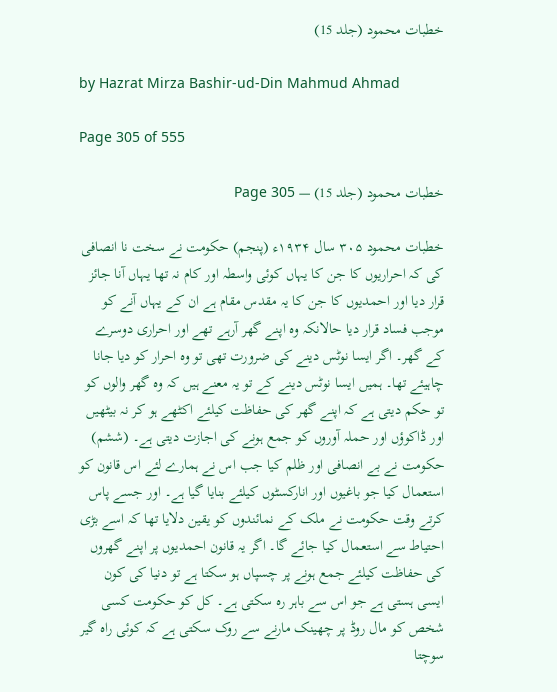خطبات محمود (جلد 15)

by Hazrat Mirza Bashir-ud-Din Mahmud Ahmad

Page 305 of 555

خطبات محمود (جلد 15) — Page 305

خطبات محمود ۳۰۵ سال ۱۹۳۴ء (پنجم) حکومت نے سخت نا انصافی کی کہ احراریوں کا جن کا یہاں کوئی واسطہ اور کام نہ تھا یہاں آنا جائز قرار دیا اور احمدیوں کا جن کا یہ مقدس مقام ہے ان کے یہاں آنے کو موجب فساد قرار دیا حالانکہ وہ اپنے گھر آرہے تھے اور احراری دوسرے کے گھر۔ اگر ایسا نوٹس دینے کی ضرورت تھی تو وہ احرار کو دیا جانا چاہیئے تھا۔ ہمیں ایسا نوٹس دینے کے تو یہ معنے ہیں کہ وہ گھر والوں کو تو حکم دیتی ہے کہ اپنے گھر کی حفاظت کیلئے اکٹھے ہو کر نہ بیٹھیں اور ڈاکوؤں اور حملہ آوروں کو جمع ہونے کی اجازت دیتی ہے۔ (ششم) حکومت نے بے انصافی اور ظلم کیا جب اس نے ہمارے لئے اس قانون کو استعمال کیا جو باغیوں اور انارکسٹوں کیلئے بنایا گیا ہے۔ اور جسے پاس کرتے وقت حکومت نے ملک کے نمائندوں کو یقین دلایا تھا کہ اسے بڑی احتیاط سے استعمال کیا جائے گا۔ اگر یہ قانون احمدیوں پر اپنے گھروں کی حفاظت کیلئے جمع ہونے پر چسپاں ہو سکتا ہے تو دنیا کی کون ایسی ہستی ہے جو اس سے باہر رہ سکتی ہے۔ کل کو حکومت کسی شخص کو مال روڈ پر چھینک مارنے سے روک سکتی ہے کہ کوئی راہ گیر سوچتا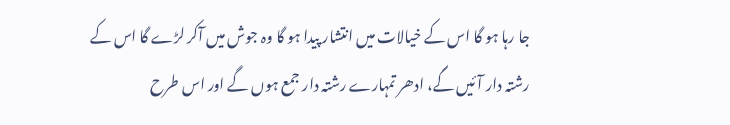جا رہا ہو گا اس کے خیالات میں انتشار پیدا ہو گا وہ جوش میں آکر لڑے گا اس کے رشتہ دار آئیں گے، ادھر تمہارے رشتہ دار جمع ہوں گے اور اس طرح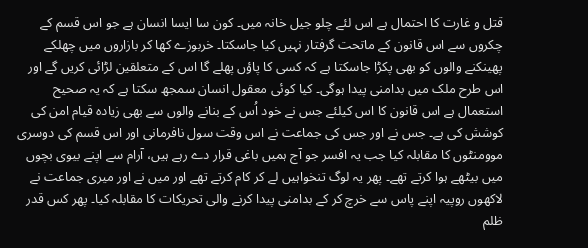قتل و غارت کا احتمال ہے اس لئے چلو جیل خانہ میں۔ کون سا ایسا انسان ہے جو اس قسم کے چکروں سے اس قانون کے ماتحت گرفتار نہیں کیا جاسکتا۔ خربوزے کھا کر بازاروں میں چھلکے پھینکنے والوں کو بھی پکڑا جاسکتا ہے کہ کسی کا پاؤں پھلے گا اس کے متعلقین لڑائی کریں گے اور اس طرح ملک میں بدامنی پیدا ہوگی۔ کیا کوئی معقول انسان سمجھ سکتا ہے کہ یہ صحیح استعمال ہے اس قانون کا اس کیلئے جس نے خود اُس کے بنانے والوں سے بھی زیادہ قیام امن کی کوشش کی ہے۔ جس نے اور جس کی جماعت نے اس وقت سول نافرمانی اور اس قسم کی دوسری موومنٹوں کا مقابلہ کیا جب یہ افسر جو آج ہمیں باغی قرار دے رہے ہیں، آرام سے اپنے بیوی بچوں میں بیٹھے ہوا کرتے تھے۔ پھر یہ لوگ تنخواہیں لے کر کام کرتے تھے اور میں نے اور میری جماعت نے لاکھوں روپیہ اپنے پاس سے خرچ کر کے بدامنی پیدا کرنے والی تحریکات کا مقابلہ کیا۔ پھر کس قدر ظلم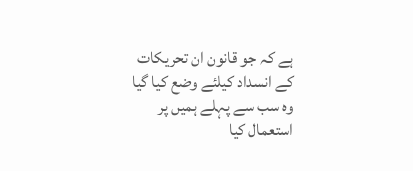ہے کہ جو قانون ان تحریکات کے انسداد کیلئے وضع کیا گیا وہ سب سے پہلے ہمیں پر استعمال کیا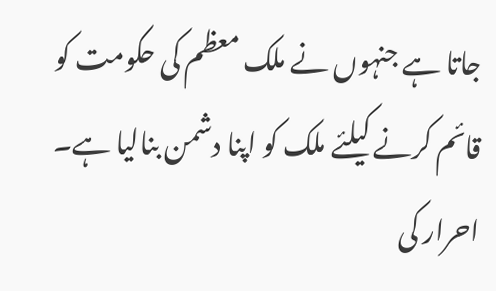جاتا ہے جنہوں نے ملک معظم کی حکومت کو قائم کرنے کیلئے ملک کو اپنا دشمن بنالیا ہے۔ احرار کی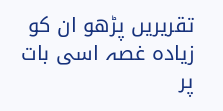تقریریں پڑھو ان کو زیادہ غصہ اسی بات پر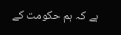ہے کہ ہم حکومت کے